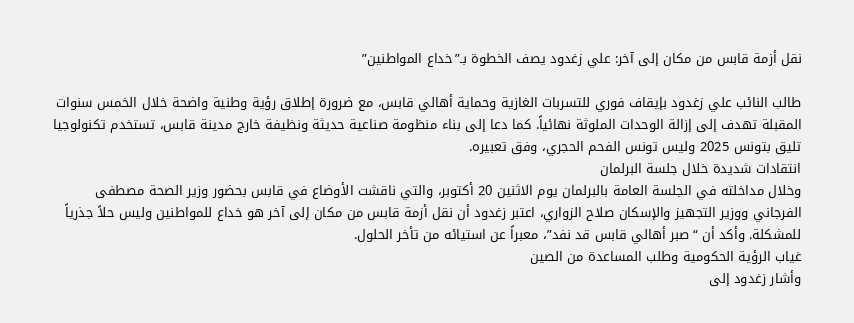نقل أزمة قابس من مكان إلى آخر: علي زغدود يصف الخطوة بـ”خداع المواطنين”

طالب النائب علي زغدود بإيقاف فوري للتسربات الغازية وحماية أهالي قابس، مع ضرورة إطلاق رؤية وطنية واضحة خلال الخمس سنوات المقبلة تهدف إلى إزالة الوحدات الملوثة نهائياً. كما دعا إلى بناء منظومة صناعية حديثة ونظيفة خارج مدينة قابس، تستخدم تكنولوجيا تليق بتونس 2025 وليس تونس الفحم الحجري، وفق تعبيره.
انتقادات شديدة خلال جلسة البرلمان
وخلال مداخلته في الجلسة العامة بالبرلمان يوم الاثنين 20 أكتوبر، والتي ناقشت الأوضاع في قابس بحضور وزير الصحة مصطفى الفرجاني ووزير التجهيز والإسكان صلاح الزواري، اعتبر زغدود أن نقل أزمة قابس من مكان إلى آخر هو خداع للمواطنين وليس حلاً جذرياً للمشكلة. وأكد أن “صبر أهالي قابس قد نفد”، معبراً عن استيائه من تأخر الحلول.
غياب الرؤية الحكومية وطلب المساعدة من الصين
وأشار زغدود إلى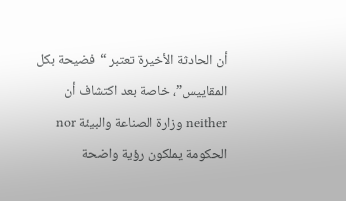أن الحادثة الأخيرة تعتبر “فضيحة بكل المقاييس”، خاصة بعد اكتشاف أن neither وزارة الصناعة والبيئة nor الحكومة يملكون رؤية واضحة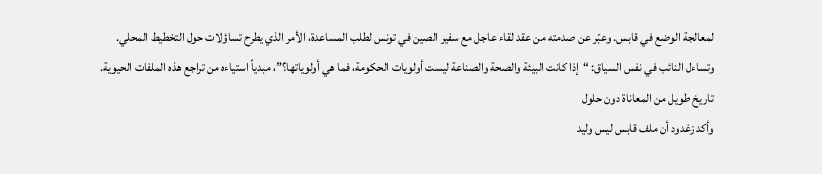لمعالجة الوضع في قابس. وعبّر عن صدمته من عقد لقاء عاجل مع سفير الصين في تونس لطلب المساعدة، الأمر الذي يطرح تساؤلات حول التخطيط المحلي.
وتساءل النائب في نفس السياق: “إذا كانت البيئة والصحة والصناعة ليست أولويات الحكومة، فما هي أولوياتها؟”، مبدياً استياءه من تراجع هذه الملفات الحيوية.
تاريخ طويل من المعاناة دون حلول
وأكد زغدود أن ملف قابس ليس وليد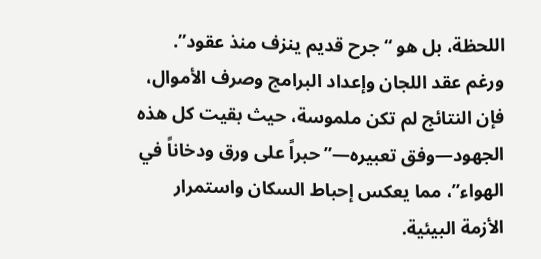اللحظة، بل هو “جرح قديم ينزف منذ عقود”. ورغم عقد اللجان وإعداد البرامج وصرف الأموال، فإن النتائج لم تكن ملموسة، حيث بقيت كل هذه الجهود—وفق تعبيره—”حبراً على ورق ودخاناً في الهواء”، مما يعكس إحباط السكان واستمرار الأزمة البيئية.